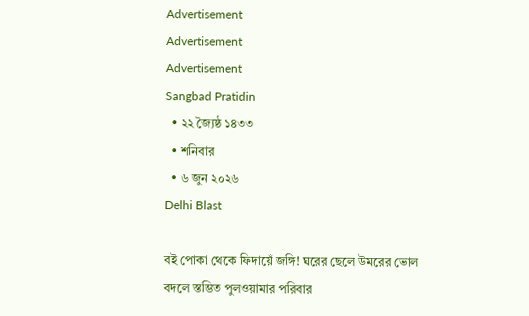Advertisement
Advertisement
Advertisement
Sangbad Pratidin
  • ২২ জ্যৈষ্ঠ ১৪৩৩
  • শনিবার
  • ৬ জুন ২০২৬
Delhi Blast

বই পোকা থেকে ফিদায়েঁ জঙ্গি! ঘরের ছেলে উমরের ভোল বদলে স্তম্ভিত পুলওয়ামার পরিবার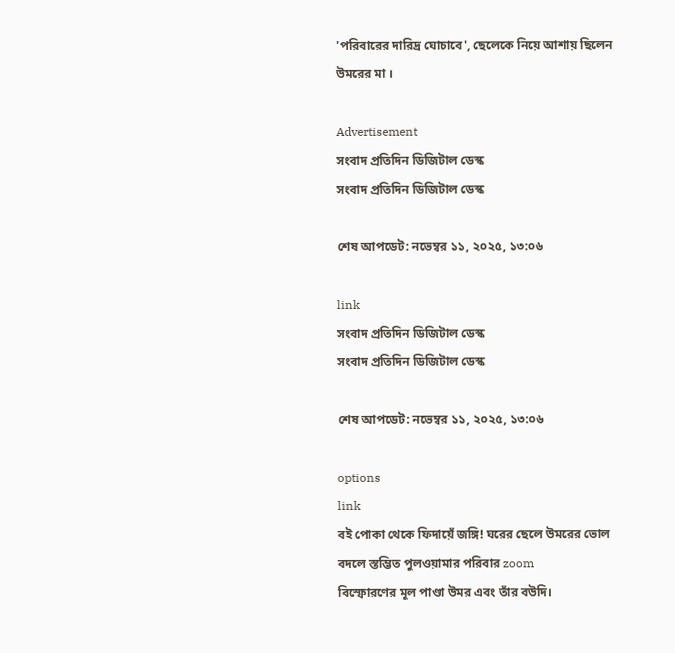'পরিবারের দারিদ্র ঘোচাবে', ছেলেকে নিয়ে আশায় ছিলেন উমরের মা ।

Advertisement
সংবাদ প্রতিদিন ডিজিটাল ডেস্ক
সংবাদ প্রতিদিন ডিজিটাল ডেস্ক

শেষ আপডেট: নভেম্বর ১১, ২০২৫, ১৩:০৬

link
সংবাদ প্রতিদিন ডিজিটাল ডেস্ক
সংবাদ প্রতিদিন ডিজিটাল ডেস্ক

শেষ আপডেট: নভেম্বর ১১, ২০২৫, ১৩:০৬

options
link
বই পোকা থেকে ফিদায়েঁ জঙ্গি! ঘরের ছেলে উমরের ভোল বদলে স্তম্ভিত পুলওয়ামার পরিবার zoom
বিস্ফোরণের মূল পাণ্ডা উমর এবং তাঁর বউদি।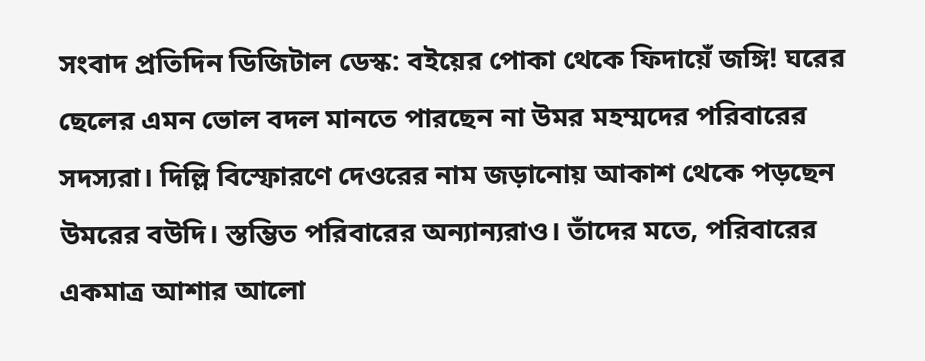সংবাদ প্রতিদিন ডিজিটাল ডেস্ক: বইয়ের পোকা থেকে ফিদায়েঁ জঙ্গি! ঘরের ছেলের এমন ভোল বদল মানতে পারছেন না উমর মহম্মদের পরিবারের সদস্যরা। দিল্লি বিস্ফোরণে দেওরের নাম জড়ানোয় আকাশ থেকে পড়ছেন উমরের বউদি। স্তম্ভিত পরিবারের অন্যান্যরাও। তাঁদের মতে, পরিবারের একমাত্র আশার আলো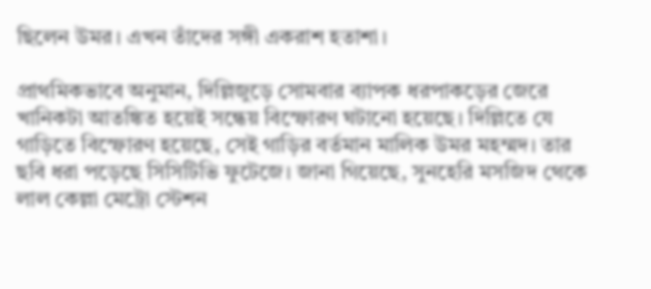ছিলেন উমর। এখন তাঁদের সঙ্গী একরাশ হতাশা।

প্রাথমিকভাবে অনুমান, দিল্লিজুড়ে সোমবার ব্যাপক ধরপাকড়ের জেরে খানিকটা আতঙ্কিত হয়েই সন্ধেয় বিস্ফোরণ ঘটানো হয়েছে। দিল্লিতে যে গাড়িতে বিস্ফোরণ হয়েছে, সেই গাড়ির বর্তমান মালিক উমর মহম্মদ। তার ছবি ধরা পড়েছে সিসিটিভি ফুটেজে। জানা গিয়েছে, সুনহেরি মসজিদ থেকে লাল কেল্লা মেট্রো স্টেশন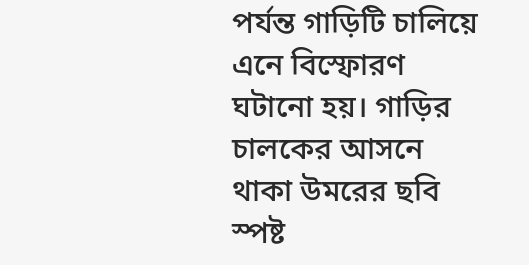পর্যন্ত গাড়িটি চালিয়ে এনে বিস্ফোরণ ঘটানো হয়। গাড়ির চালকের আসনে থাকা উমরের ছবি স্পষ্ট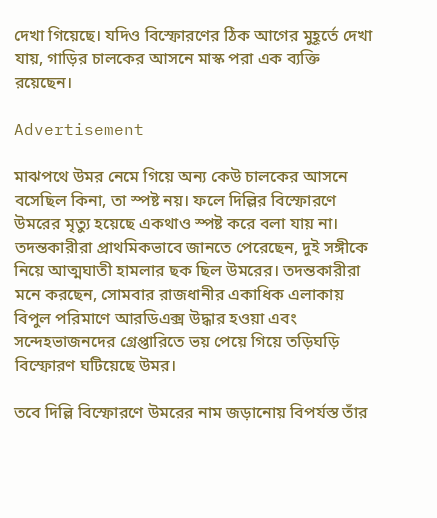দেখা গিয়েছে। যদিও বিস্ফোরণের ঠিক আগের মুহূর্তে দেখা যায়, গাড়ির চালকের আসনে মাস্ক পরা এক ব্যক্তি রয়েছেন।

Advertisement

মাঝপথে উমর নেমে গিয়ে অন্য কেউ চালকের আসনে বসেছিল কিনা, তা স্পষ্ট নয়। ফলে দিল্লির বিস্ফোরণে উমরের মৃত্যু হয়েছে একথাও স্পষ্ট করে বলা যায় না। তদন্তকারীরা প্রাথমিকভাবে জানতে পেরেছেন, দুই সঙ্গীকে নিয়ে আত্মঘাতী হামলার ছক ছিল উমরের। তদন্তকারীরা মনে করছেন, সোমবার রাজধানীর একাধিক এলাকায় বিপুল পরিমাণে আরডিএক্স উদ্ধার হওয়া এবং সন্দেহভাজনদের গ্রেপ্তারিতে ভয় পেয়ে গিয়ে তড়িঘড়ি বিস্ফোরণ ঘটিয়েছে উমর।

তবে দিল্লি বিস্ফোরণে উমরের নাম জড়ানোয় বিপর্যস্ত তাঁর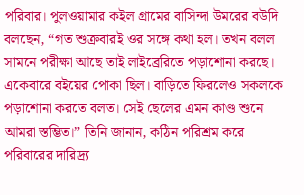পরিবার। পুলওয়ামার কইল গ্রামের বাসিন্দা উমরের বউদি বলছেন, “গত শুক্রবারই ওর সঙ্গে কথা হল। তখন বলল সামনে পরীক্ষা আছে তাই লাইব্রেরিতে পড়াশোনা করছে। একেবারে বইয়ের পোকা ছিল। বাড়িতে ফিরলেও সকলকে পড়াশোনা করতে বলত। সেই ছেলের এমন কাণ্ড শুনে আমরা স্তম্ভিত।” তিনি জানান, কঠিন পরিশ্রম করে পরিবারের দারিদ্র্য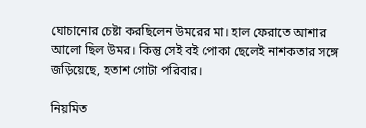ঘোচানোর চেষ্টা করছিলেন উমরের মা। হাল ফেরাতে আশার আলো ছিল উমর। কিন্তু সেই বই পোকা ছেলেই নাশকতার সঙ্গে জড়িয়েছে, হতাশ গোটা পরিবার।

নিয়মিত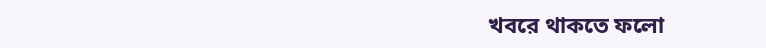খবরে থাকতে ফলো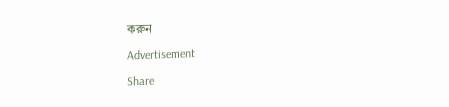করুন

Advertisement

Share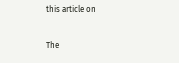this article on

The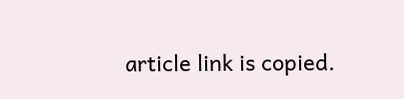article link is copied.